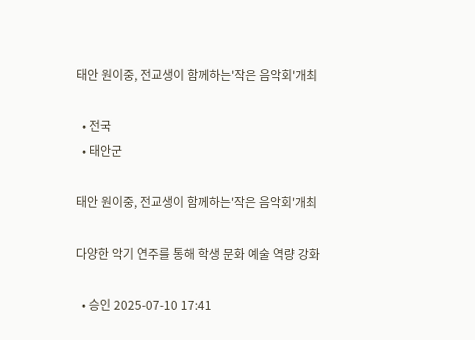태안 원이중, 전교생이 함께하는'작은 음악회'개최

  • 전국
  • 태안군

태안 원이중, 전교생이 함께하는'작은 음악회'개최

다양한 악기 연주를 통해 학생 문화 예술 역량 강화

  • 승인 2025-07-10 17:41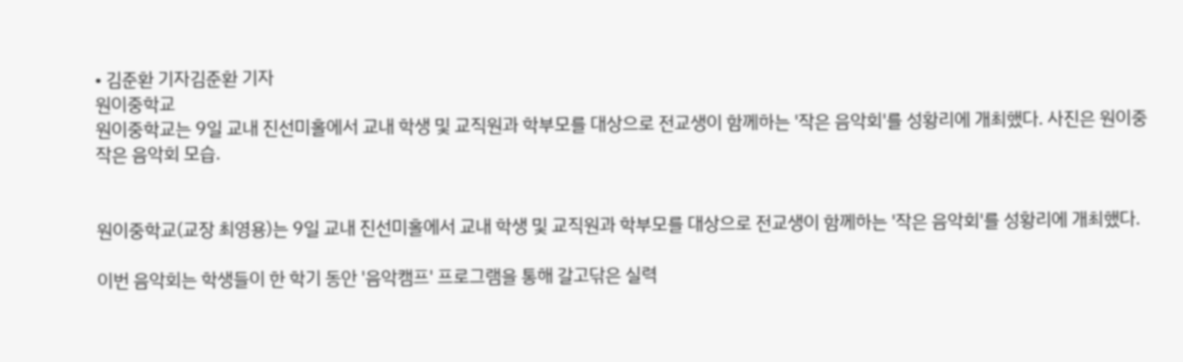• 김준환 기자김준환 기자
원이중학교
원이중학교는 9일 교내 진선미홀에서 교내 학생 및 교직원과 학부모를 대상으로 전교생이 함께하는 '작은 음악회'를 성황리에 개최했다. 사진은 원이중 작은 음악회 모습.


원이중학교(교장 최영용)는 9일 교내 진선미홀에서 교내 학생 및 교직원과 학부모를 대상으로 전교생이 함께하는 '작은 음악회'를 성황리에 개최했다.

이번 음악회는 학생들이 한 학기 동안 '음악캠프' 프로그램을 통해 갈고닦은 실력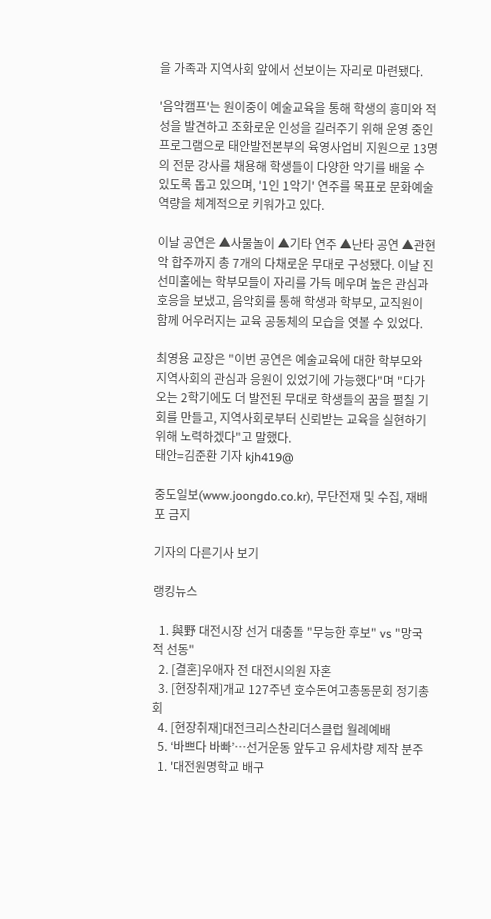을 가족과 지역사회 앞에서 선보이는 자리로 마련됐다.

'음악캠프'는 원이중이 예술교육을 통해 학생의 흥미와 적성을 발견하고 조화로운 인성을 길러주기 위해 운영 중인 프로그램으로 태안발전본부의 육영사업비 지원으로 13명의 전문 강사를 채용해 학생들이 다양한 악기를 배울 수 있도록 돕고 있으며, '1인 1악기' 연주를 목표로 문화예술 역량을 체계적으로 키워가고 있다.

이날 공연은 ▲사물놀이 ▲기타 연주 ▲난타 공연 ▲관현악 합주까지 총 7개의 다채로운 무대로 구성됐다. 이날 진선미홀에는 학부모들이 자리를 가득 메우며 높은 관심과 호응을 보냈고, 음악회를 통해 학생과 학부모, 교직원이 함께 어우러지는 교육 공동체의 모습을 엿볼 수 있었다.

최영용 교장은 "이번 공연은 예술교육에 대한 학부모와 지역사회의 관심과 응원이 있었기에 가능했다"며 "다가오는 2학기에도 더 발전된 무대로 학생들의 꿈을 펼칠 기회를 만들고, 지역사회로부터 신뢰받는 교육을 실현하기 위해 노력하겠다"고 말했다.
태안=김준환 기자 kjh419@

중도일보(www.joongdo.co.kr), 무단전재 및 수집, 재배포 금지

기자의 다른기사 보기

랭킹뉴스

  1. 與野 대전시장 선거 대충돌 "무능한 후보" vs "망국적 선동"
  2. [결혼]우애자 전 대전시의원 자혼
  3. [현장취재]개교 127주년 호수돈여고총동문회 정기총회
  4. [현장취재]대전크리스찬리더스클럽 월례예배
  5. ‘바쁘다 바빠’…선거운동 앞두고 유세차량 제작 분주
  1. '대전원명학교 배구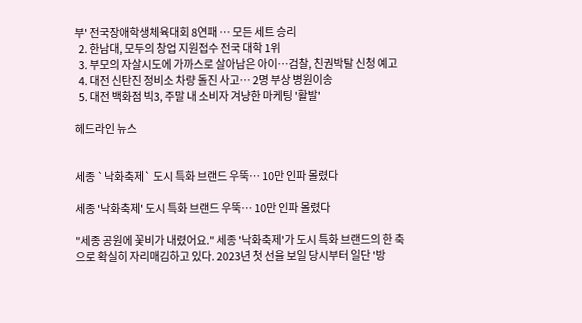부' 전국장애학생체육대회 8연패 … 모든 세트 승리
  2. 한남대, 모두의 창업 지원접수 전국 대학 1위
  3. 부모의 자살시도에 가까스로 살아남은 아이…검찰, 친권박탈 신청 예고
  4. 대전 신탄진 정비소 차량 돌진 사고… 2명 부상 병원이송
  5. 대전 백화점 빅3, 주말 내 소비자 겨냥한 마케팅 '활발'

헤드라인 뉴스


세종 `낙화축제` 도시 특화 브랜드 우뚝… 10만 인파 몰렸다

세종 '낙화축제' 도시 특화 브랜드 우뚝… 10만 인파 몰렸다

"세종 공원에 꽃비가 내렸어요." 세종 '낙화축제'가 도시 특화 브랜드의 한 축으로 확실히 자리매김하고 있다. 2023년 첫 선을 보일 당시부터 일단 '방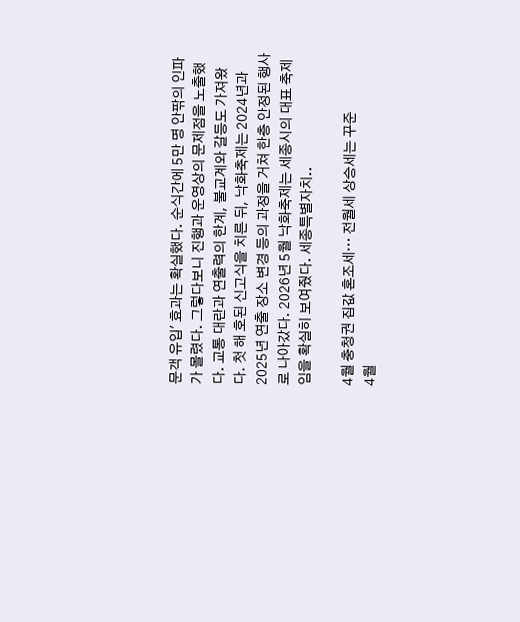문객 유입' 효과는 확실했다. 순식간에 5만 명 안팎의 인파가 몰렸다. 그렇다보니 진행과 운영상의 문제점을 노출했다. 교통 대란과 연출력의 한계, 불교계와 갈등도 가져왔다. 첫 해 호된 신고식을 치른 뒤, 낙화축제는 2024년과 2025년 연출 장소 변경 등의 과정을 거쳐 한층 안정된 행사로 나아갔다. 2026년 5월 낙화축제는 세종시의 대표 축제임을 확실히 보여줬다. 세종특별자치..

4월 충청권 집값 혼조세… 전월세 상승세는 꾸준
4월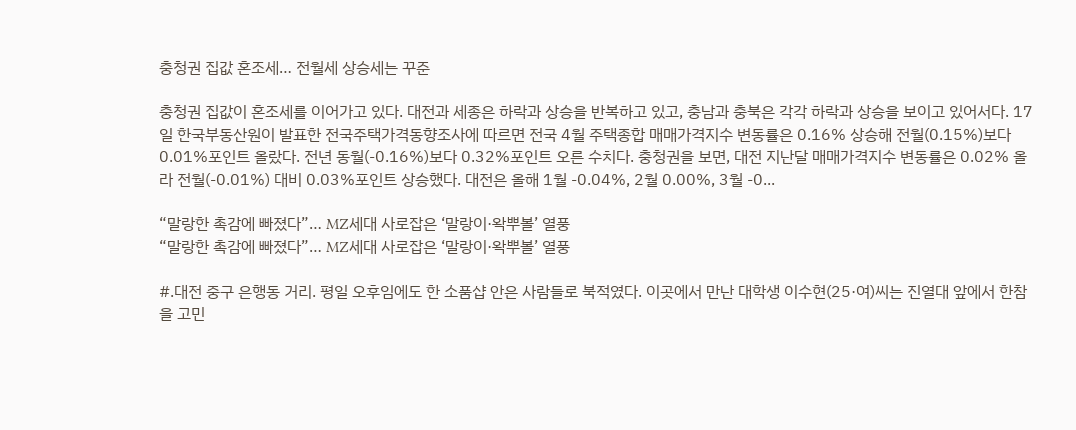충청권 집값 혼조세… 전월세 상승세는 꾸준

충청권 집값이 혼조세를 이어가고 있다. 대전과 세종은 하락과 상승을 반복하고 있고, 충남과 충북은 각각 하락과 상승을 보이고 있어서다. 17일 한국부동산원이 발표한 전국주택가격동향조사에 따르면 전국 4월 주택종합 매매가격지수 변동률은 0.16% 상승해 전월(0.15%)보다 0.01%포인트 올랐다. 전년 동월(-0.16%)보다 0.32%포인트 오른 수치다. 충청권을 보면, 대전 지난달 매매가격지수 변동률은 0.02% 올라 전월(-0.01%) 대비 0.03%포인트 상승했다. 대전은 올해 1월 -0.04%, 2월 0.00%, 3월 -0...

“말랑한 촉감에 빠졌다”… MZ세대 사로잡은 ‘말랑이·왁뿌볼’ 열풍
“말랑한 촉감에 빠졌다”… MZ세대 사로잡은 ‘말랑이·왁뿌볼’ 열풍

#.대전 중구 은행동 거리. 평일 오후임에도 한 소품샵 안은 사람들로 북적였다. 이곳에서 만난 대학생 이수현(25·여)씨는 진열대 앞에서 한참을 고민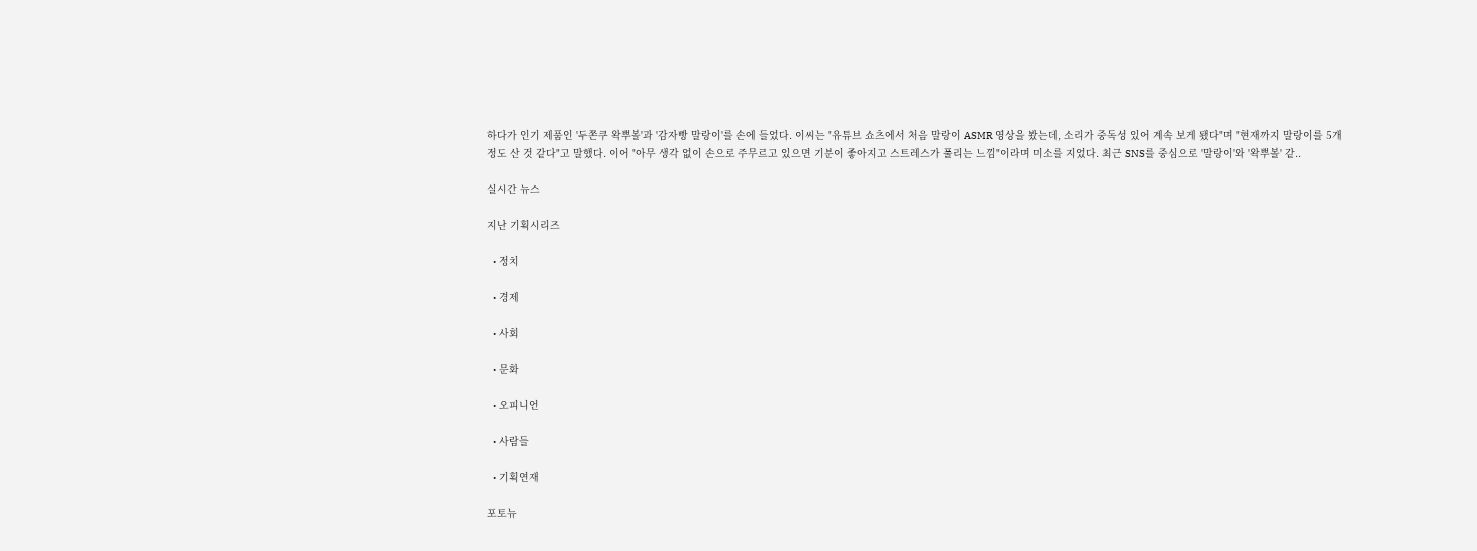하다가 인기 제품인 '두쫀쿠 왁뿌볼'과 '감자빵 말랑이'를 손에 들었다. 이씨는 "유튜브 쇼츠에서 처음 말랑이 ASMR 영상을 봤는데, 소리가 중독성 있어 계속 보게 됐다"며 "현재까지 말랑이를 5개 정도 산 것 같다"고 말했다. 이어 "아무 생각 없이 손으로 주무르고 있으면 기분이 좋아지고 스트레스가 풀리는 느낌"이라며 미소를 지었다. 최근 SNS를 중심으로 '말랑이'와 '왁뿌볼' 같..

실시간 뉴스

지난 기획시리즈

  • 정치

  • 경제

  • 사회

  • 문화

  • 오피니언

  • 사람들

  • 기획연재

포토뉴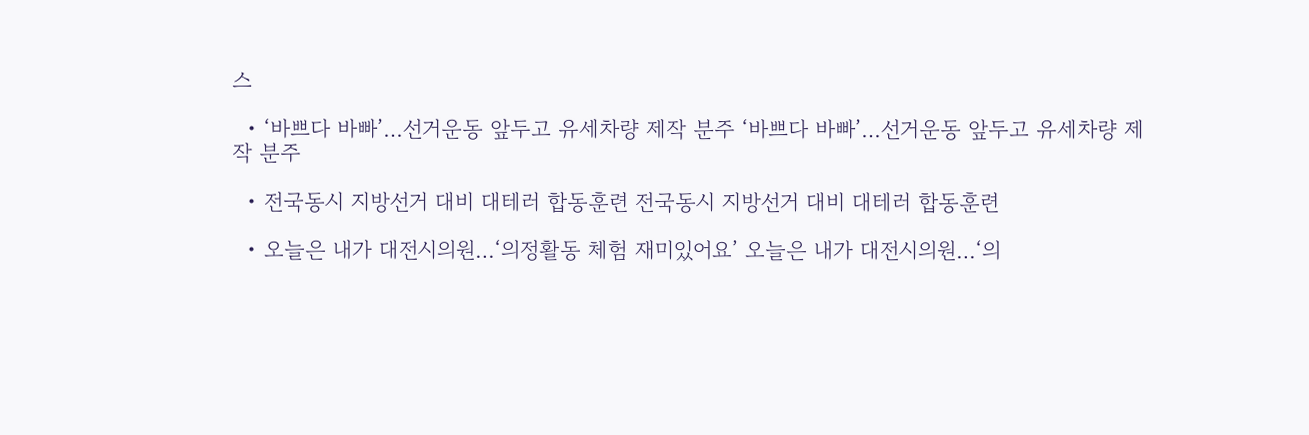스

  • ‘바쁘다 바빠’…선거운동 앞두고 유세차량 제작 분주 ‘바쁘다 바빠’…선거운동 앞두고 유세차량 제작 분주

  • 전국동시 지방선거 대비 대테러 합동훈련 전국동시 지방선거 대비 대테러 합동훈련

  • 오늘은 내가 대전시의원…‘의정활동 체험 재미있어요’ 오늘은 내가 대전시의원…‘의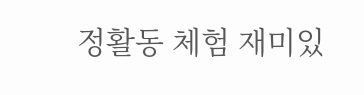정활동 체험 재미있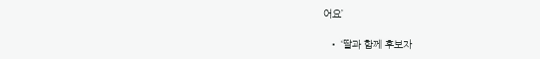어요’

  • ‘딸과 함께 후보자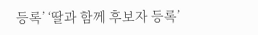등록’ ‘딸과 함께 후보자 등록’